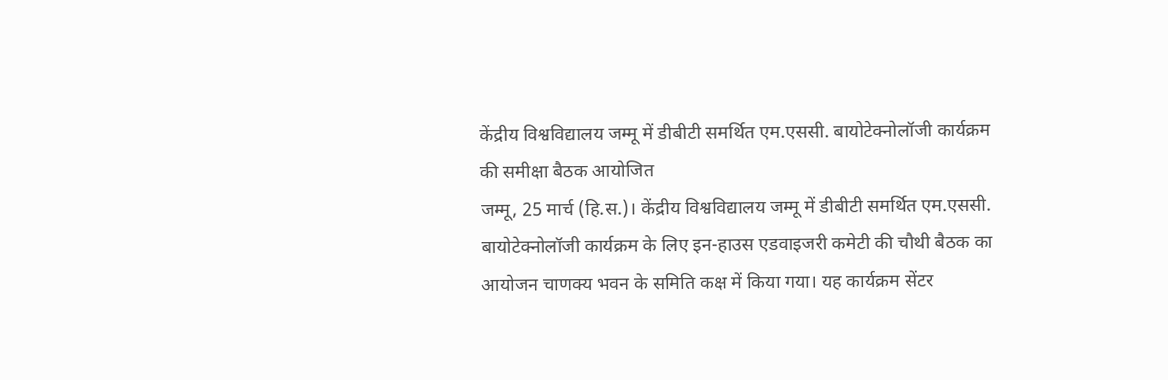केंद्रीय विश्वविद्यालय जम्मू में डीबीटी समर्थित एम.एससी. बायोटेक्नोलॉजी कार्यक्रम की समीक्षा बैठक आयोजित
जम्मू, 25 मार्च (हि.स.)। केंद्रीय विश्वविद्यालय जम्मू में डीबीटी समर्थित एम.एससी. बायोटेक्नोलॉजी कार्यक्रम के लिए इन-हाउस एडवाइजरी कमेटी की चौथी बैठक का आयोजन चाणक्य भवन के समिति कक्ष में किया गया। यह कार्यक्रम सेंटर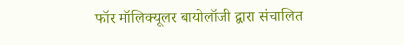फॉर मॉलिक्यूलर बायोलॉजी द्वारा संचालित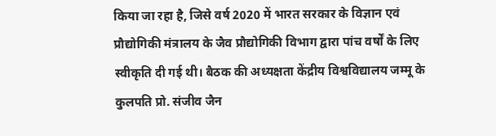किया जा रहा है, जिसे वर्ष 2020 में भारत सरकार के विज्ञान एवं प्रौद्योगिकी मंत्रालय के जैव प्रौद्योगिकी विभाग द्वारा पांच वर्षों के लिए स्वीकृति दी गई थी। बैठक की अध्यक्षता केंद्रीय विश्वविद्यालय जम्मू के कुलपति प्रो. संजीव जैन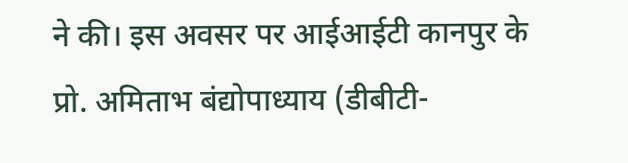ने की। इस अवसर पर आईआईटी कानपुर के प्रो. अमिताभ बंद्योपाध्याय (डीबीटी-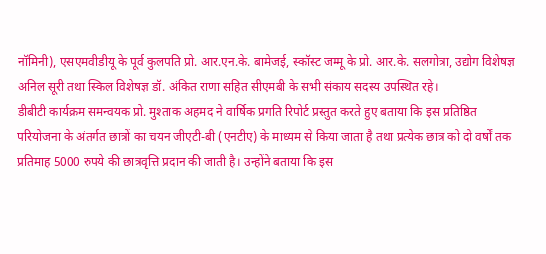नॉमिनी), एसएमवीडीयू के पूर्व कुलपति प्रो. आर.एन.के. बामेजई, स्कॉस्ट जम्मू के प्रो. आर.के. सलगोत्रा, उद्योग विशेषज्ञ अनिल सूरी तथा स्किल विशेषज्ञ डॉ. अंकित राणा सहित सीएमबी के सभी संकाय सदस्य उपस्थित रहे।
डीबीटी कार्यक्रम समन्वयक प्रो. मुश्ताक अहमद ने वार्षिक प्रगति रिपोर्ट प्रस्तुत करते हुए बताया कि इस प्रतिष्ठित परियोजना के अंतर्गत छात्रों का चयन जीएटी-बी (एनटीए) के माध्यम से किया जाता है तथा प्रत्येक छात्र को दो वर्षों तक प्रतिमाह 5000 रुपये की छात्रवृत्ति प्रदान की जाती है। उन्होंने बताया कि इस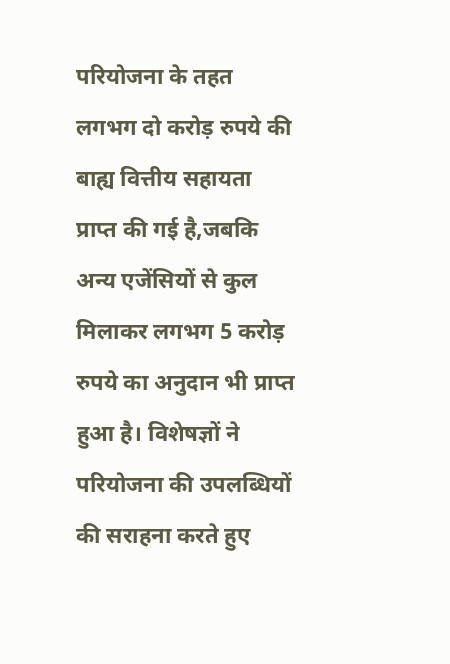परियोजना के तहत लगभग दो करोड़ रुपये की बाह्य वित्तीय सहायता प्राप्त की गई है,जबकि अन्य एजेंसियों से कुल मिलाकर लगभग 5 करोड़ रुपये का अनुदान भी प्राप्त हुआ है। विशेषज्ञों ने परियोजना की उपलब्धियों की सराहना करते हुए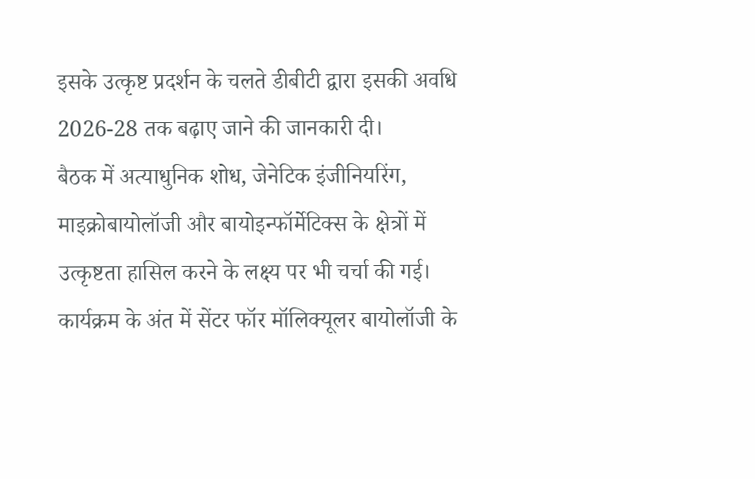इसके उत्कृष्ट प्रदर्शन के चलते डीबीटी द्वारा इसकी अवधि 2026-28 तक बढ़ाए जाने की जानकारी दी।
बैठक में अत्याधुनिक शोध, जेनेटिक इंजीनियरिंग, माइक्रोबायोलॉजी और बायोइन्फॉर्मेटिक्स के क्षेत्रों में उत्कृष्टता हासिल करने के लक्ष्य पर भी चर्चा की गई। कार्यक्रम के अंत में सेंटर फॉर मॉलिक्यूलर बायोलॉजी के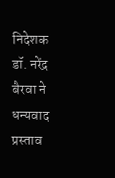निदेशक डॉ. नरेंद्र बैरवा ने धन्यवाद प्रस्ताव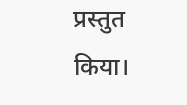प्रस्तुत किया।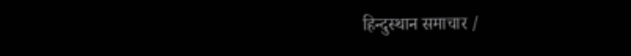हिन्दुस्थान समाचार /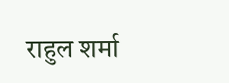राहुल शर्मा